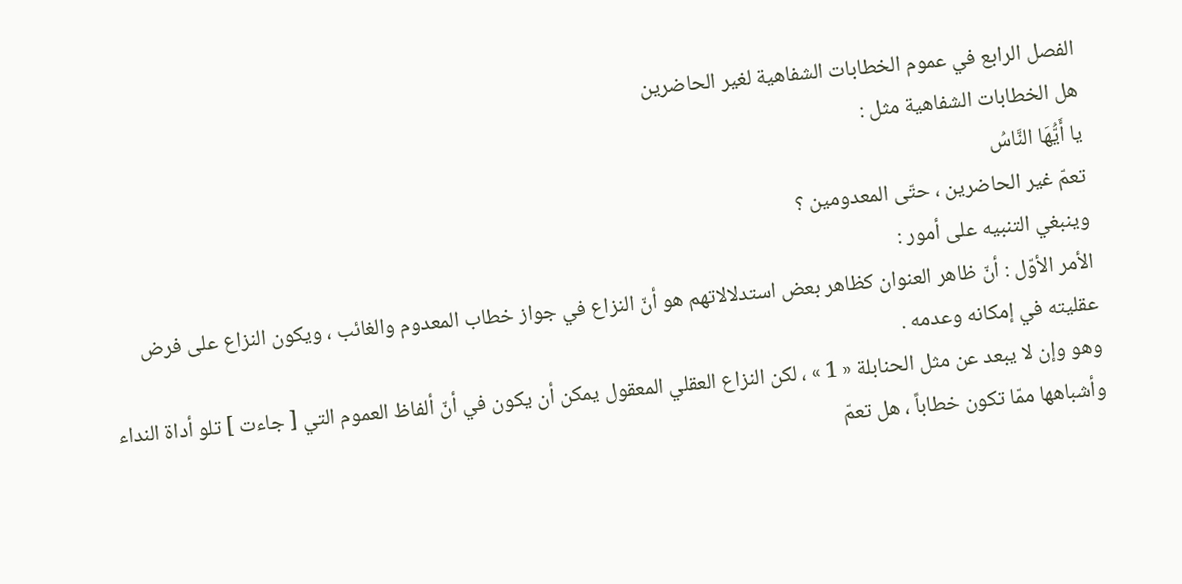الفصل الرابع في عموم الخطابات الشفاهية لغير الحاضرين
هل الخطابات الشفاهية مثل :
يا أَيُّهَا النَّاسُ
تعمّ غير الحاضرين ، حتّى المعدومين ؟
وينبغي التنبيه على أمور :
الأمر الأوّل : أنّ ظاهر العنوان كظاهر بعض استدلالاتهم هو أنّ النزاع في جواز خطاب المعدوم والغائب ، ويكون النزاع على فرض عقليته في إمكانه وعدمه .
وهو وإن لا يبعد عن مثل الحنابلة « 1 » ، لكن النزاع العقلي المعقول يمكن أن يكون في أنّ ألفاظ العموم التي [ جاءت ] تلو أداة النداء وأشباهها ممّا تكون خطاباً ، هل تعمّ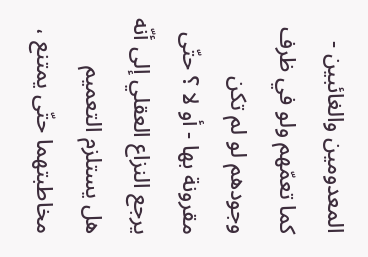المعدومين والغائبين - كما تعمّهم ولو في ظرف وجودهم لو لم تكن مقرونة بها - أو لا ؟ حتّى يرجع النزاع العقلي إلى أنّه هل يستلزم التعميم مخاطبتهما حتّى يمتنع ،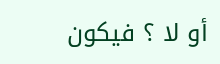أو لا ؟ فيكون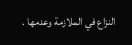النزاع في الملازمة وعدمها .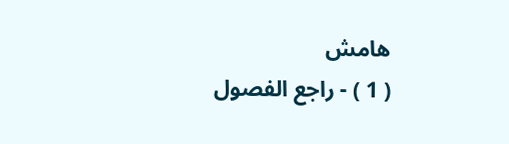هامش
( 1 ) - راجع الفصول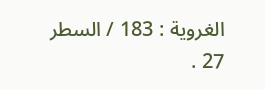الغروية : 183 / السطر 27 .